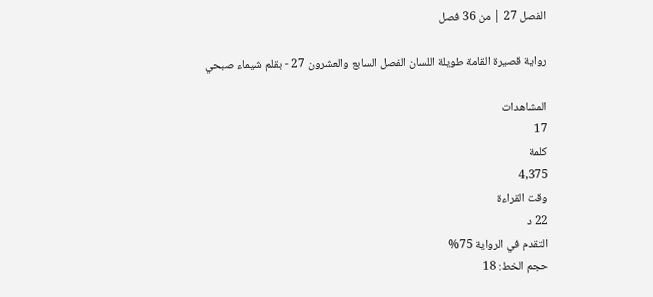الفصل 27 | من 36 فصل

رواية قصيرة القامة طويلة اللسان الفصل السابع والعشرون 27 - بقلم شيماء صبحي

المشاهدات
17
كلمة
4,375
وقت القراءة
22 د
التقدم في الرواية 75%
حجم الخط: 18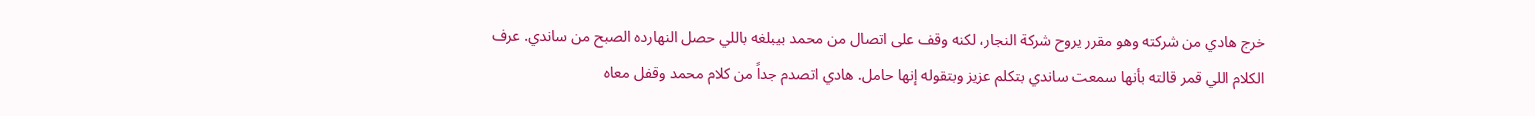خرج هادي من شركته وهو مقرر يروح شركة النجار، لكنه وقف على اتصال من محمد بيبلغه باللي حصل النهارده الصبح من ساندي. عرف الكلام اللي قمر قالته بأنها سمعت ساندي بتكلم عزيز وبتقوله إنها حامل. هادي اتصدم جداً من كلام محمد وقفل معاه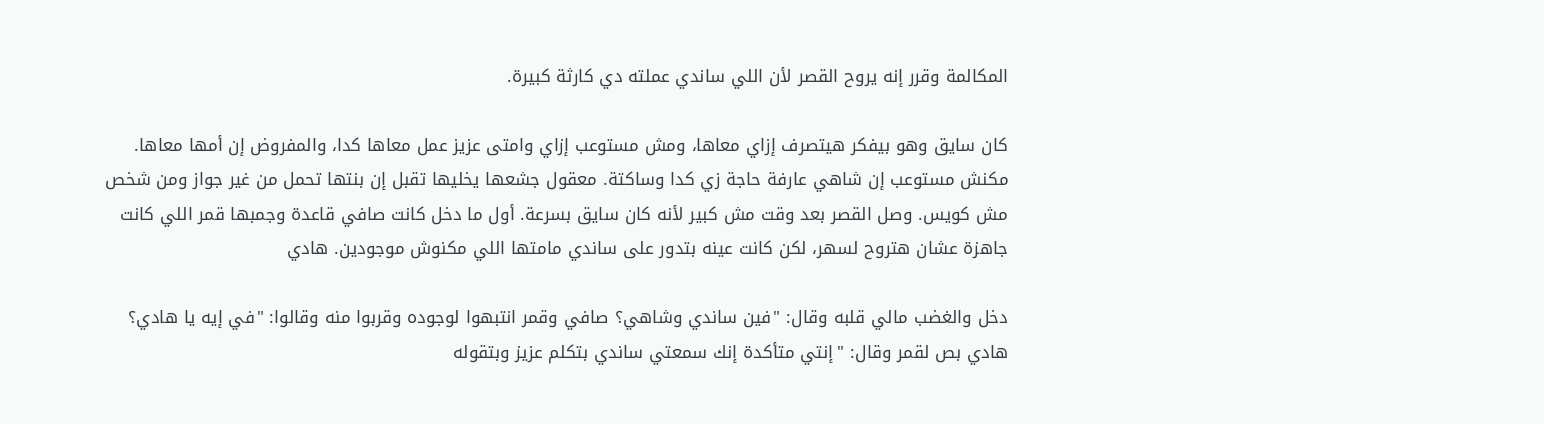المكالمة وقرر إنه يروح القصر لأن اللي ساندي عملته دي كارثة كبيرة.

كان سايق وهو بيفكر هيتصرف إزاي معاها، ومش مستوعب إزاي وامتى عزيز عمل معاها كدا، والمفروض إن أمها معاها. مكنش مستوعب إن شاهي عارفة حاجة زي كدا وساكتة. معقول جشعها يخليها تقبل إن بنتها تحمل من غير جواز ومن شخص مش كويس. وصل القصر بعد وقت مش كبير لأنه كان سايق بسرعة. أول ما دخل كانت صافي قاعدة وجمبها قمر اللي كانت جاهزة عشان هتروح لسهر، لكن كانت عينه بتدور على ساندي مامتها اللي مكنوش موجودين. هادي

دخل والغضب مالي قلبه وقال: "فين ساندي وشاهي؟ صافي وقمر انتبهوا لوجوده وقربوا منه وقالوا: "في إيه يا هادي؟ هادي بص لقمر وقال: "إنتي متأكدة إنك سمعتي ساندي بتكلم عزيز وبتقوله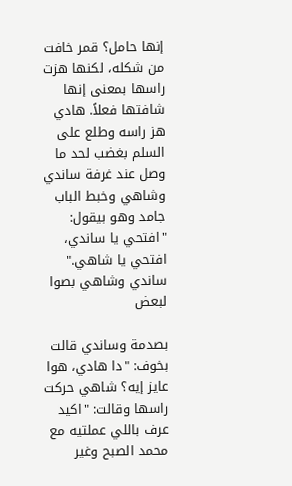إنها حامل؟ قمر خافت من شكله، لكنها هزت راسها بمعنى إنها شافتها فعلاً. هادي هز راسه وطلع على السلم بغضب لحد ما وصل عند غرفة ساندي وشاهي وخبط الباب جامد وهو بيقول: "افتحي يا ساندي، افتحي يا شاهي." ساندي وشاهي بصوا لبعض

بصدمة وساندي قالت بخوف: "دا هادي، هوا عايز إيه؟ شاهي حركت راسها وقالت: "اكيد عرف باللي عملتيه مع محمد الصبح وغير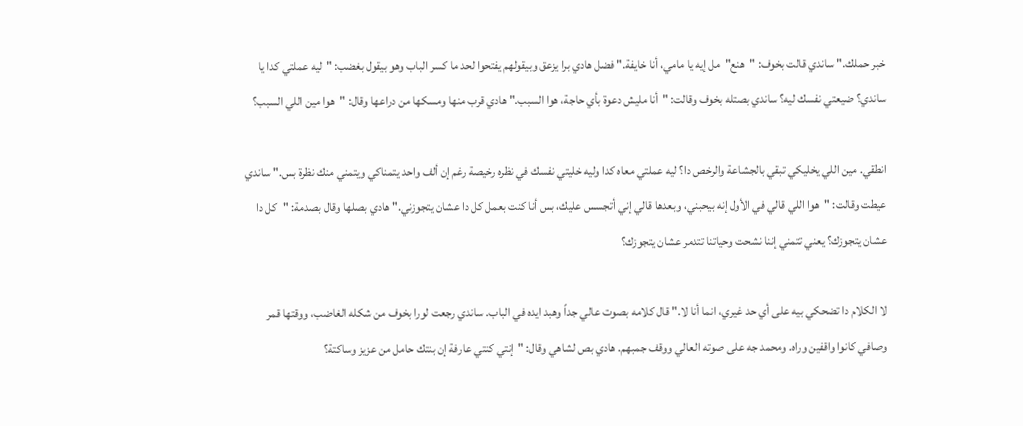خبر حملك." ساندي قالت بخوف: "هنع"مل إيه يا مامي، أنا خايفة." فضل هادي برا يزعق وبيقولهم يفتحوا لحد ما كسر الباب وهو بيقول بغضب: "ليه عملتي كدا يا ساندي؟ ضيعتي نفسك ليه؟ ساندي بصتله بخوف وقالت: "أنا مليش دعوة بأي حاجة، هوا السبب." هادي قرب منها ومسكها من دراعها وقال: "هوا مين اللي السبب؟

انطقي. مين اللي يخليكي تبقي بالجشاعة والرخص دا؟ ليه عملتي معاه كدا وليه خليتي نفسك في نظره رخيصة رغم إن ألف واحد يتمناكي ويتمني منك نظرة بس." ساندي عيطت وقالت: "هوا اللي قالي في الأول إنه بيحبني، وبعدها قالي إني أتجسس عليك، بس أنا كنت بعمل كل دا عشان يتجوزني." هادي بصلها وقال بصدمة: "كل دا عشان يتجوزك؟ يعني تتمني إننا نشحت وحياتنا تتدمر عشان يتجوزك؟

لا الكلام دا تضحكي بيه على أي حد غيري، انما أنا لا." قال كلامه بصوت عالي جداً وهبد ايده في الباب. ساندي رجعت لورا بخوف من شكله الغاضب، ووقتها قمر وصافي كانوا واقفين وراه. ومحمد جه على صوته العالي ووقف جمبهم. هادي بص لشاهي وقال: "إنتي كنتي عارفة إن بنتك حامل من عزيز وساكتة؟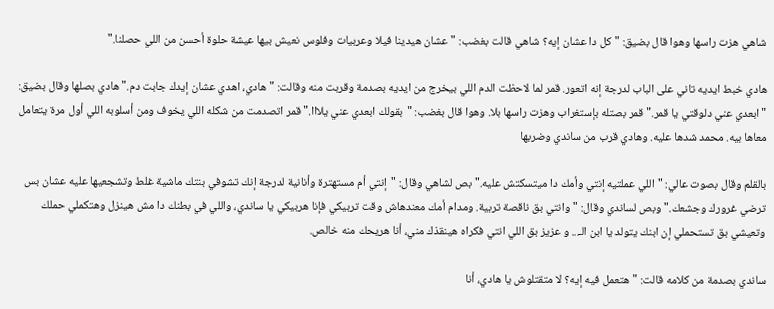شاهي هزت راسها وهوا قال بضيق: "كل دا عشان إيه؟ شاهي قالت بغضب: "عشان هيدينا فيلا وعربيات وفلوس نعيش بيها عيشة حلوة أحسن من اللي حصلنا."

هادي خبط ايديه تاني على الباب لدرجة إنه اتعور. قمر لما لاحظت الدم اللي بيخرج من ايديه بصدمة وقربت منه وقالت: "هادي، اهدي عشان إيدك جابت دم." هادي بصلها وقال بضيق: "ابعدي عني دلوقتي يا قمر." قمر بصتله بإستغراب وهزت راسها بلا. وهوا قال بغضب: "بقولك ابعدي عني يلااا." قمر اتصدمت من شكله اللي يخوف ومن أسلوبه اللي أول مرة يتعامل معاها بيه. محمد شدها عليه. وهادي قرب من ساندي وضربها

بالقلم وقال بصوت عالي: "اللي عملتيه إنتي وأمك دا ميتسكتش عليه." بص لشاهي وقال: "إنتي أم مستهترة وأنانية لدرجة إنك تشوفي بنتك ماشية غلط وتشجعيها عليه عشان بس ترضي غرورك وجشعك." وبص لساندي وقال: "وانتي بق ناقصة تربية. ومدام أمك معندهاش وقت تربيكي فإنا هربيكي يا ساندي، واللي في بطنك دا مش هينزل وهتكملي حملك وتعيشي بق تستحملي إن ابنك يتولد يا ابن الـ... و عزيز بق اللي انتي فكراه هينقذك مني، أنا هريحك منه خالص.

ساندي بصدمة من كلامه قالت: "هتعمل فيه إيه؟ لا متقتلوش يا هادي، أنا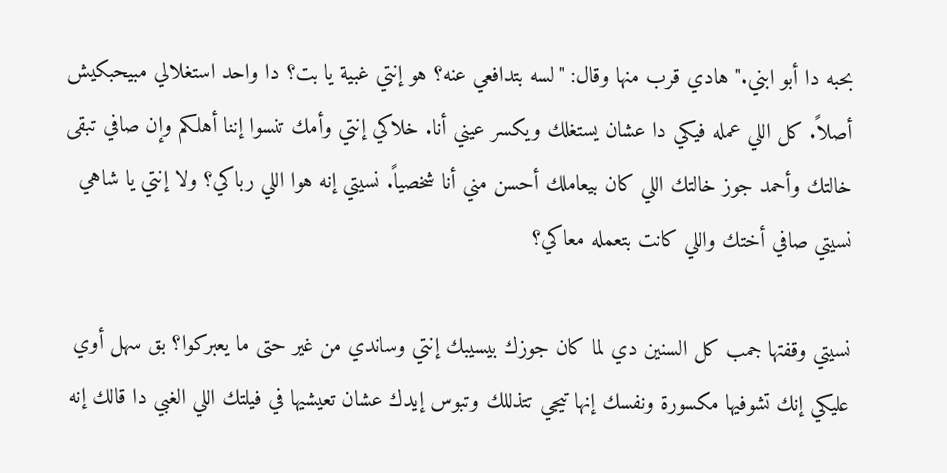بحبه دا أبو ابني." هادي قرب منها وقال: "لسه بتدافعي عنه؟ هو إنتي غبية يا بت؟ دا واحد استغلالي مبيحبكيش أصلاً. كل اللي عمله فيكي دا عشان يستغلك ويكسر عيني أنا. خلاكي إنتي وأمك تنسوا إننا أهلكم وإن صافي تبقى خالتك وأحمد جوز خالتك اللي كان بيعاملك أحسن مني أنا شخصياً. نسيتي إنه هوا اللي رباكي؟ ولا إنتي يا شاهي نسيتي صافي أختك واللي كانت بتعمله معاكي؟

نسيتي وقفتها جمب كل السنين دي لما كان جوزك بيسيبك إنتي وساندي من غير حتى ما يعبركوا؟ بق سهل أوي عليكي إنك تشوفيها مكسورة ونفسك إنها تيجي تتذللك وتبوس إيدك عشان تعيشيها في فيلتك اللي الغبي دا قالك إنه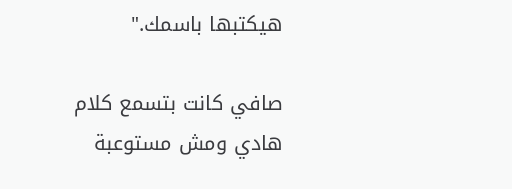هيكتبها باسمك."

صافي كانت بتسمع كلام هادي ومش مستوعبة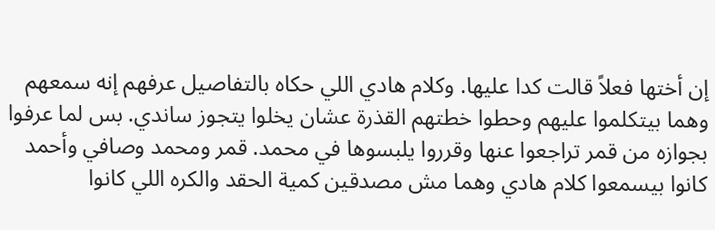إن أختها فعلاً قالت كدا عليها. وكلام هادي اللي حكاه بالتفاصيل عرفهم إنه سمعهم وهما بيتكلموا عليهم وحطوا خطتهم القذرة عشان يخلوا يتجوز ساندي. بس لما عرفوا بجوازه من قمر تراجعوا عنها وقرروا يلبسوها في محمد. قمر ومحمد وصافي وأحمد كانوا بيسمعوا كلام هادي وهما مش مصدقين كمية الحقد والكره اللي كانوا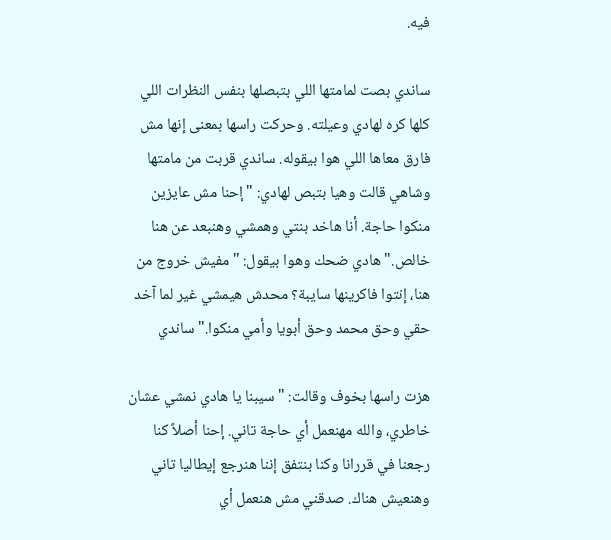فيه.

ساندي بصت لمامتها اللي بتبصلها بنفس النظرات اللي كلها كره لهادي وعيلته. وحركت راسها بمعنى إنها مش فارق معاها اللي هوا بيقوله. ساندي قربت من مامتها وشاهي قالت وهيا بتبص لهادي: "إحنا مش عايزين منكوا حاجة. أنا هاخد بنتي وهمشي وهنبعد عن هنا خالص." هادي ضحك وهوا بيقول: "مفيش خروج من هنا، إنتوا فاكرينها سايبة؟ محدش هيمشي غير لما آخد حقي وحق محمد وحق أبويا وأمي منكوا." ساندي

هزت راسها بخوف وقالت: "سيبنا يا هادي نمشي عشان خاطري، والله مهنعمل أي حاجة تاني. إحنا أصلاً كنا رجعنا في قررانا وكنا بنتفق إننا هنرجع إيطاليا تاني وهنعيش هناك. صدقني مش هنعمل أي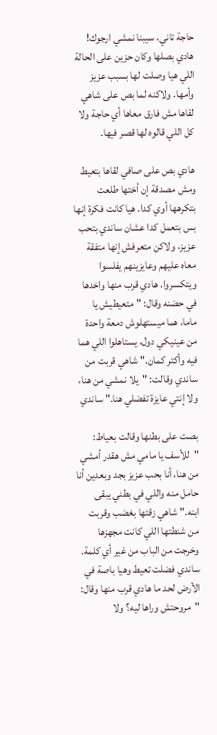حاجة تاني، سيبنا نمشي ارجوك! هادي بصلها وكان حزين على الحالة اللي هيا وصلت لها بسبب عزيز وأمها. ولاكنه لما بص على شاهي لقاها مش فارق معاها أي حاجة ولا كل اللي قالوه لها قصر فيها.

هادي بص على صافي لقاها بتعيط ومش مصدقة إن أختها طلعت بتكرهها أوي كدا. هيا كانت فكرة إنها بس بتعمل كدا عشان ساندي بتحب عزيز، ولاكن متعرفش إنها متفقة معاه عليهم وعايزينهم يفلسوا ويتكسروا. هادي قرب منها واخدها في حضنه وقال: "متعيطيش يا ماما، هما ميستهلوش دمعة واحدة من عينيكي دول، يستاهلوا اللي هما فيه وأكتر كمان." شاهي قربت من ساندي وقالت: "يلا نمشي من هنا، ولا إنتي عايزة تفضلي هنا." ساندي

بصت على بطنها وقالت بعياط: "للأسف يا مامي مش هقدر أمشي من هنا، أنا بحب عزيز بجد وبعدين أنا حامل منه واللي في بطني يبقى ابنه." شاهي زقتها بغضب وقربت من شنطتها اللي كانت مجهزها وخرجت من الباب من غير أي كلمة. ساندي فضلت تعيط وهيا باصة في الأرض لحد ما هادي قرب منها وقال: "مروحتش وراها ليه؟ ولا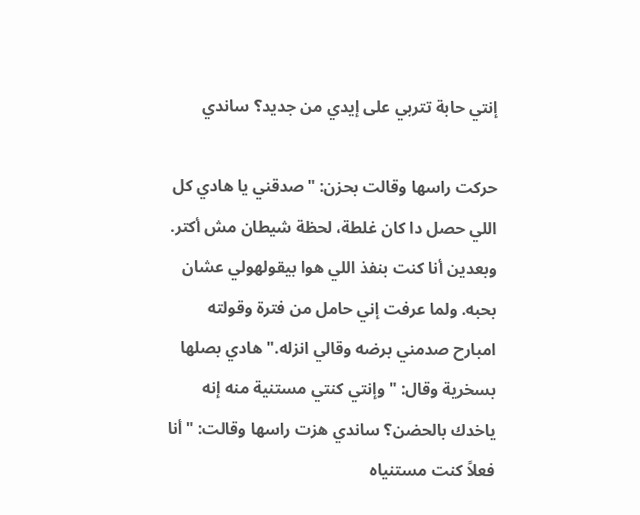إنتي حابة تتربي على إيدي من جديد؟ ساندي

حركت راسها وقالت بحزن: "صدقني يا هادي كل اللي حصل دا كان غلطة، لحظة شيطان مش أكتر. وبعدين أنا كنت بنفذ اللي هوا بيقولهولي عشان بحبه. ولما عرفت إني حامل من فترة وقولته امبارح صدمني برضه وقالي انزله." هادي بصلها بسخرية وقال: "وإنتي كنتي مستنية منه إنه ياخدك بالحضن؟ ساندي هزت راسها وقالت: "أنا فعلاً كنت مستنياه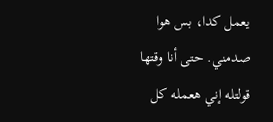يعمل كدا، بس هوا صدمني. حتى أنا وقتها قولتله إني هعمله كل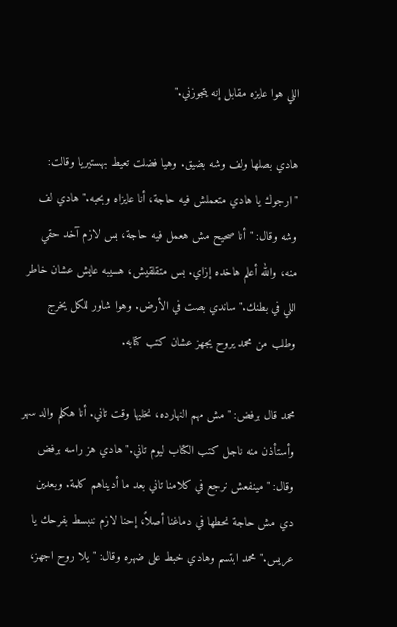اللي هوا عايزه مقابل إنه يتجوزني."

هادي بصلها ولف وشه بضيق. وهيا فضلت تعيط بهستيريا وقالت: "ارجوك يا هادي متعملش فيه حاجة، أنا عايزاه وبحبه." هادي لف وشه وقال: "أنا صحيح مش هعمل فيه حاجة، بس لازم آخد حقي منه، والله أعلم هاخده إزاي. بس متقلقيش، هسيبه عايش عشان خاطر اللي في بطنك." ساندي بصت في الأرض. وهوا شاور للكل يخرج وطلب من محمد يروح يجهز عشان كتب كتابه.

محمد قال برفض: "مش مهم النهارده، نخليها وقت تاني. أنا هكلم والد سهر وأستأذن منه ناجل كتب الكتاب ليوم تاني." هادي هز راسه برفض وقال: "مينفعش نرجع في كلامنا تاني بعد ما أديناهم كلمة. وبعدين دي مش حاجة نحطها في دماغنا أصلاً، إحنا لازم ننبسط بفرحك يا عريس." محمد ابتسم وهادي خبط على ضهره وقال: "يلا روح اجهز،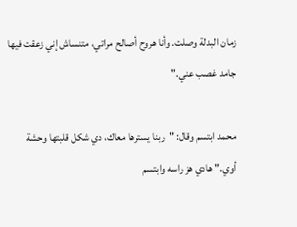زمان البدلة وصلت. وأنا هروح أصالح مراتي، متنساش إني زعقت فيها جامد غصب عني."

محمد ابتسم وقال: "ربنا يسترها معاك، دي شكل قلبتها وحشة أوي." هادي هز راسه وابتسم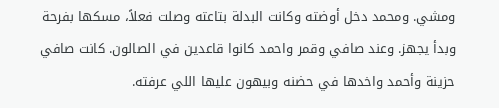ومشي. ومحمد دخل أوضته وكانت البدلة بتاعته وصلت فعلاً، مسكها بفرحة وبدأ يجهز. وعند صافي وقمر واحمد كانوا قاعدين في الصالون. كانت صافي حزينة وأحمد واخدها في حضنه وبيهون عليها اللي عرفته.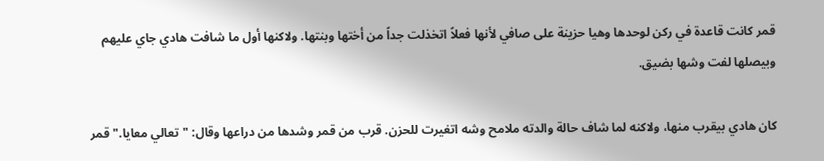قمر كانت قاعدة في ركن لوحدها وهيا حزينة على صافي لأنها فعلاً اتخذلت جداً من أختها وبنتها. ولاكنها أول ما شافت هادي جاي عليهم وبيصلها لفت وشها بضيق.

كان هادي بيقرب منها، ولاكنه لما شاف حالة والدته ملامح وشه اتغيرت للحزن. قرب من قمر وشدها من دراعها وقال: "تعالي معايا." قمر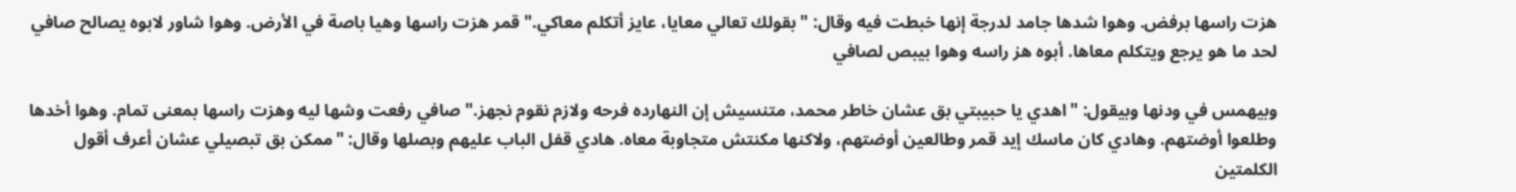هزت راسها برفض. وهوا شدها جامد لدرجة إنها خبطت فيه وقال: "بقولك تعالي معايا، عايز أتكلم معاكي." قمر هزت راسها وهيا باصة في الأرض. وهوا شاور لابوه يصالح صافي لحد ما هو يرجع ويتكلم معاها. أبوه هز راسه وهوا بيبص لصافي

وبيهمس في ودنها وبيقول: "اهدي يا حبيبتي بق عشان خاطر محمد، متنسيش إن النهارده فرحه ولازم نقوم نجهز." صافي رفعت وشها ليه وهزت راسها بمعنى تمام. وهوا أخدها وطلعوا أوضتهم. وهادي كان ماسك إيد قمر وطالعين أوضتهم، ولاكنها مكنتش متجاوبة معاه. هادي قفل الباب عليهم وبصلها وقال: "ممكن بق تبصيلي عشان أعرف أقول الكلمتين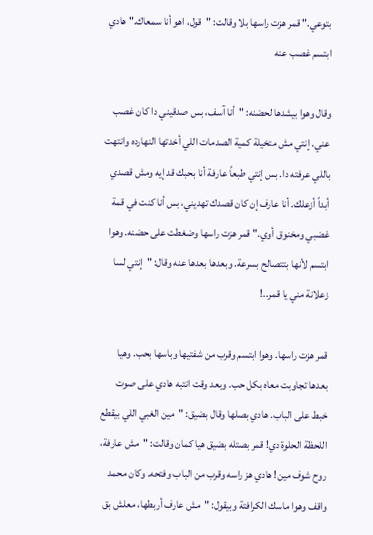بتوعي." قمر هزت راسها بلا وقالت: "قول، اهو أنا سمعاك." هادي ابتسم غصب عنه

وقال وهوا بيشدها لحضنه: "أنا آسف، بس صدقيني دا كان غصب عني. إنتي مش متخيلة كمية الصدمات اللي أخدتها النهارده وانتهت باللي عرفته دا. بس إنتي طبعاً عارفة أنا بحبك قد إيه ومش قصدي أبداً أزعلك. أنا عارف إن كان قصدك تهديني، بس أنا كنت في قمة غضبي ومخنوق أوي." قمر هزت راسها وضغطت على حضنه. وهوا ابتسم لأنها بتتصالح بسرعة. وبعدها بعدها عنه وقال: "إنتي لسا زعلانة مني يا قمر..!

قمر هزت راسها. وهوا ابتسم وقرب من شفتيها وباسها بحب. وهيا بعدها تجاوبت معاه بكل حب. وبعد وقت انتبه هادي على صوت خبط على الباب. هادي بصلها وقال بضيق: "مين الغبي اللي بيقطع اللحظة الحلوة دي! قمر بصتله بضيق هيا كمان وقالت: "مش عارفة، روح شوف مين! هادي هز راسه وقرب من الباب وفتحه. وكان محمد واقف وهوا ماسك الكرافتة وبيقول: "مش عارف أربطها، معلش بق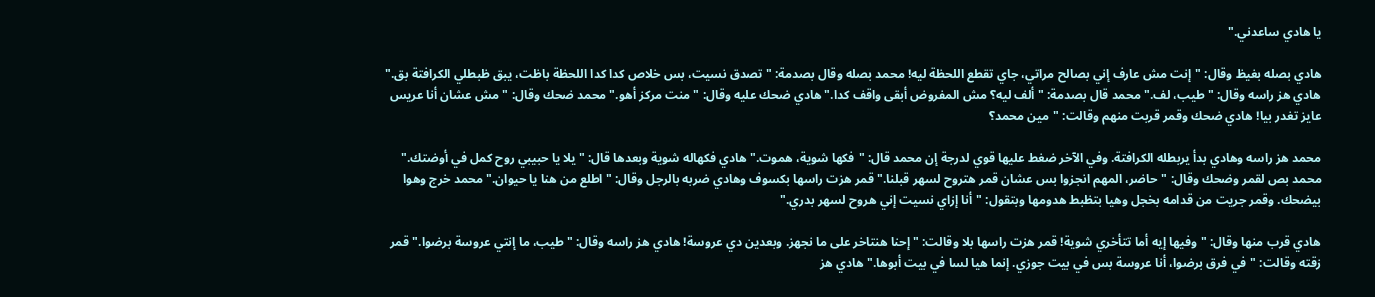يا هادي ساعدني."

هادي بصله بغيظ وقال: "إنت مش عارف إني بصالح مراتي، جاي تقطع اللحظة ليه! محمد بصله وقال بصدمة: "تصدق نسيت، بس خلاص كدا كدا اللحظة باظت، يبق ظبطلي الكرافتة بق." هادي هز راسه وقال: "طيب، لف." محمد قال بصدمة: "ألف ليه؟ مش المفروض أبقى واقف كدا." هادي ضحك عليه وقال: "منت مركز أهو." محمد ضحك وقال: "مش عشان أنا عريس عايز تغدر بيا! هادي ضحك وقمر قربت منهم وقالت: "مين محمد؟

محمد هز راسه وهادي بدأ يربطله الكرافتة. وفي الآخر ضغط عليها قوي لدرجة إن محمد قال: "فكها شوية، هموت." هادي فكهاله شوية وبعدها قال: "يلا يا حبيبي روح كمل في أوضتك." محمد بص لقمر وضحك وقال: "حاضر، المهم انجزوا بس عشان قمر هتروح لسهر قبلنا." قمر هزت راسها بكسوف وهادي ضربه بالرجل وقال: "اطلع من هنا يا حيوان." محمد خرج وهوا بيضحك. وقمر جريت من قدامه بخجل وهيا بتظبط هدومها وبتقول: "أنا إزاي نسيت إني هروح لسهر بدري."

هادي قرب منها وقال: "وفيها إيه أما تتأخري شوية! قمر هزت راسها بلا وقالت: "إحنا هنتاخر على ما نجهز. وبعدين دي عروسة! هادي هز راسه وقال: "طيب، ما إنتي عروسة برضوا." قمر زقته وقالت: "في فرق برضوا، أنا عروسة بس في بيت جوزي. إنما هيا لسا في بيت أبوها." هادي هز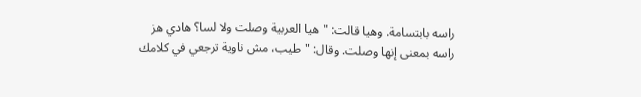راسه بابتسامة. وهيا قالت: "هيا العربية وصلت ولا لسا؟ هادي هز راسه بمعنى إنها وصلت. وقال: "طيب، مش ناوية ترجعي في كلامك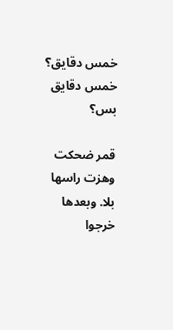خمس دقايق؟ خمس دقايق بس؟

قمر ضحكت وهزت راسها بلا. وبعدها خرجوا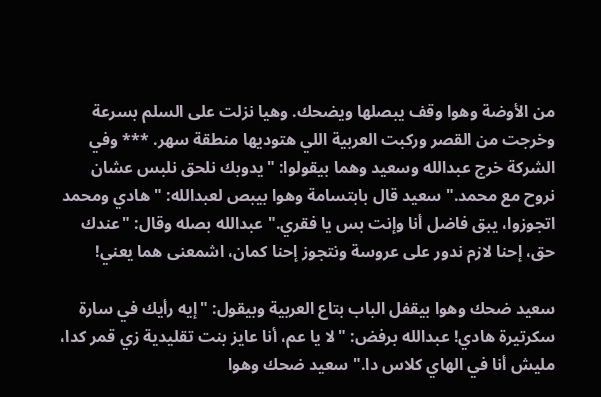من الأوضة وهوا وقف يبصلها ويضحك. وهيا نزلت على السلم بسرعة وخرجت من القصر وركبت العربية اللي هتوديها منطقة سهر. *** وفي الشركة خرج عبدالله وسعيد وهما بيقولوا: "يدوبك نلحق نلبس عشان نروح مع محمد." سعيد قال بابتسامة وهوا بيبص لعبدالله: "هادي ومحمد اتجوزوا، يبق فاضل أنا وإنت بس يا فقري." عبدالله بصله وقال: "عندك حق، إحنا لازم ندور على عروسة ونتجوز إحنا كمان، اشمعنى هما يعني!

سعيد ضحك وهوا بيقفل الباب بتاع العربية وبيقول: "إيه رأيك في سارة سكرتيرة هادي! عبدالله برفض: "لا يا عم، أنا عايز بنت تقليدية زي قمر كدا، مليش أنا في الهاي كلاس دا." سعيد ضحك وهوا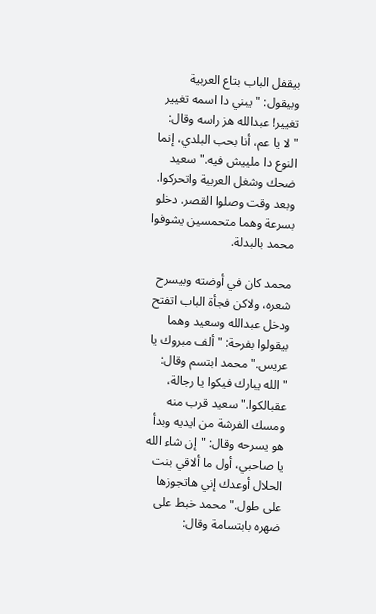بيقفل الباب بتاع العربية وبيقول: "يبني دا اسمه تغيير تغيير! عبدالله هز راسه وقال: "لا يا عم، أنا بحب البلدي، إنما النوع دا ملييش فيه." سعيد ضحك وشغل العربية واتحركوا. وبعد وقت وصلوا القصر. دخلو بسرعة وهما متحمسين يشوفوا محمد بالبدلة.

محمد كان في أوضته وبيسرح شعره، ولاكن فجأة الباب اتفتح ودخل عبدالله وسعيد وهما بيقولوا بفرحة: "ألف مبروك يا عريس." محمد ابتسم وقال: "الله يبارك فيكوا يا رجالة، عقبالكوا." سعيد قرب منه ومسك الفرشة من ايديه وبدأ هو يسرحه وقال: "إن شاء الله يا صاحبي، أول ما ألاقي بنت الحلال أوعدك إني هاتجوزها على طول." محمد خبط على ضهره بابتسامة وقال: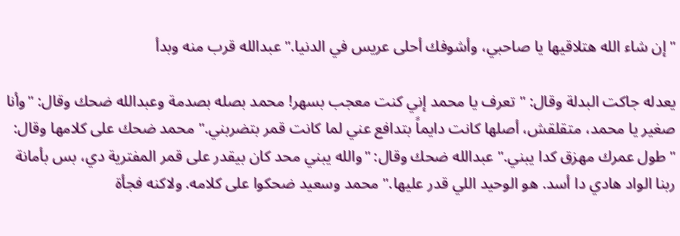"إن شاء الله هتلاقيها يا صاحبي، وأشوفك أحلى عريس في الدنيا." عبدالله قرب منه وبدأ

يعدله جاكت البدلة وقال: "تعرف يا محمد إني كنت معجب بسهر! محمد بصله بصدمة وعبدالله ضحك وقال: "وأنا صغير يا محمد، متقلقش، أصلها كانت دايماً بتدافع عني لما كانت قمر بتضربني." محمد ضحك على كلامها وقال: "طول عمرك مهزق كدا يبني." عبدالله ضحك وقال: "والله يبني محد كان بيقدر على قمر المفترية دي، بس بأمانة ربنا الواد هادي دا أسد. هو الوحيد اللي قدر عليها." محمد وسعيد ضحكوا على كلامه. ولاكنه فجأة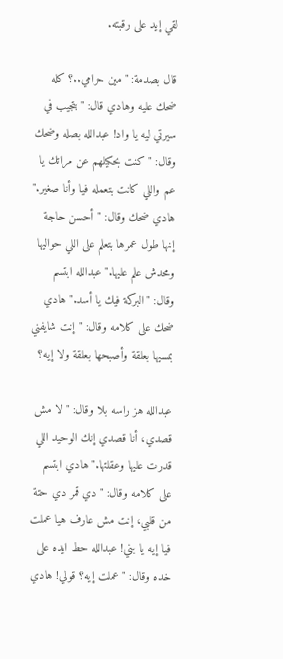لقي إيد على رقبته.

قال بصدمة: "مين حرامي..؟ كله ضحك عليه وهادي قال: "بتجيب في سيرتي ليه يا واد! عبدالله بصله وضحك وقال: "كنت بحكيلهم عن مراتك يا عم واللي كانت بتعمله فيا وأنا صغير." هادي ضحك وقال: "أحسن حاجة إنها طول عمرها بتعلم على اللي حواليها ومحدش علم عليها." عبدالله ابتسم وقال: "البركة فيك يا أسد." هادي ضحك على كلامه وقال: "إنت شايفني بمسيها بعلقة وأصبحها بعلقة ولا إيه؟

عبدالله هز راسه بلا وقال: "لا مش قصدي، أنا قصدي إنك الوحيد اللي قدرت عليها وعقلتها." هادي ابتسم على كلامه وقال: "دي قمر دي حتة من قلبي، إنت مش عارف هيا عملت فيا إيه يا بني! عبدالله حط ايده على خده وقال: "عملت إيه؟ قولي! هادي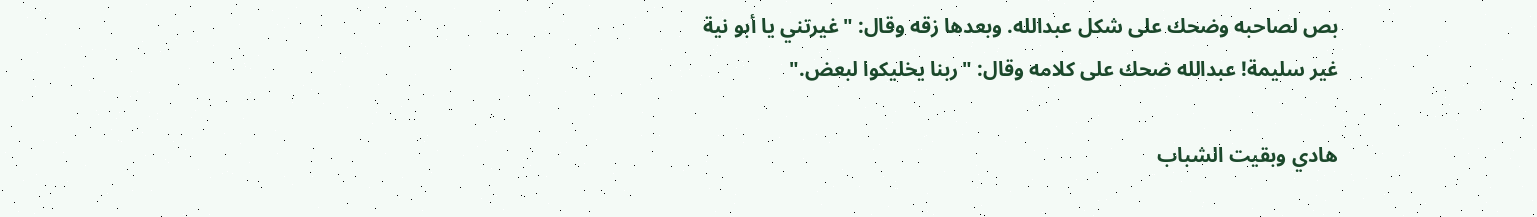بص لصاحبه وضحك على شكل عبدالله. وبعدها زقه وقال: "غيرتني يا أبو نية غير سليمة! عبدالله ضحك على كلامه وقال: "ربنا يخليكوا لبعض."

هادي وبقيت الشباب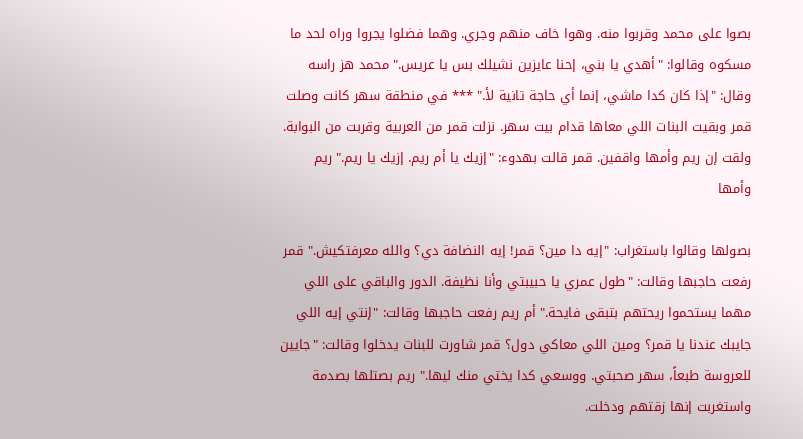بصوا على محمد وقربوا منه. وهوا خاف منهم وجري. وهما فضلوا يجروا وراه لحد ما مسكوه وقالوا: "أهدي يا بني، إحنا عايزين نشيلك بس يا عريس." محمد هز راسه وقال: "إذا كان كدا ماشي، إنما أي حاجة تانية لأ." *** في منطقة سهر كانت وصلت قمر وبقيت البنات اللي معاها قدام بيت سهر. نزلت قمر من العربية وقربت من البوابة. ولقت إن ريم وأمها واقفين. قمر قالت بهدوء: "إزيك يا أم ريم. إزيك يا ريم." ريم وأمها

بصولها وقالوا باستغراب: "إيه دا مين؟ قمر! إيه النضافة دي؟ والله معرفتكيش." قمر رفعت حاجبها وقالت: "طول عمري يا حبيبتي وأنا نظيفة. الدور والباقي على اللي مهما يستحموا ريحتهم بتبقى فايحة." أم ريم رفعت حاجبها وقالت: "إنتي إيه اللي جايبك عندنا يا قمر؟ ومين اللي معاكي دول؟ قمر شاورت للبنات يدخلوا وقالت: "جايين للعروسة طبعاً، سهر صحبتي. ووسعي كدا يختي منك ليها." ريم بصتلها بصدمة واستغربت إنها زقتهم ودخلت.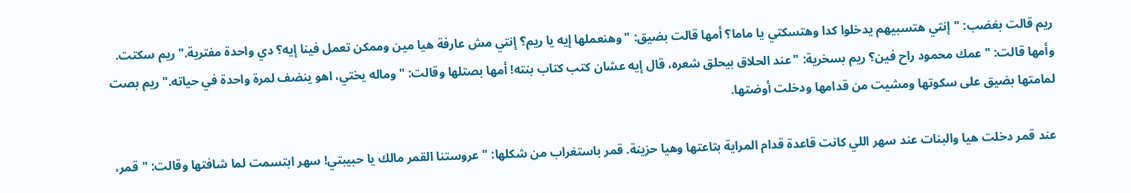ريم قالت بغضب: "إنتي هتسبيهم يدخلوا كدا وهتسكتي يا ماما؟ أمها قالت بضيق: "وهنعملها إيه يا ريم؟ إنتي مش عارفة هيا مين وممكن تعمل فينا إيه؟ دي واحدة مفترية." ريم سكتت. وأمها قالت: "عمك محمود راح فين؟ ريم بسخرية: "عند الحلاق بيحلق شعره، قال إيه عشان كتب كتاب بنته! أمها بصتلها وقالت: "وماله يختي، اهو ينضف لمرة واحدة في حياته." ريم بصت لمامتها بضيق على سكوتها ومشيت من قدامها ودخلت أوضتها.

عند قمر دخلت هيا والبنات عند سهر اللي كانت قاعدة قدام المراية بتاعتها وهيا حزينة. قمر باستغراب من شكلها: "عروستنا القمر مالك يا حبيبتي! سهر ابتسمت لما شافتها وقالت: "قمر،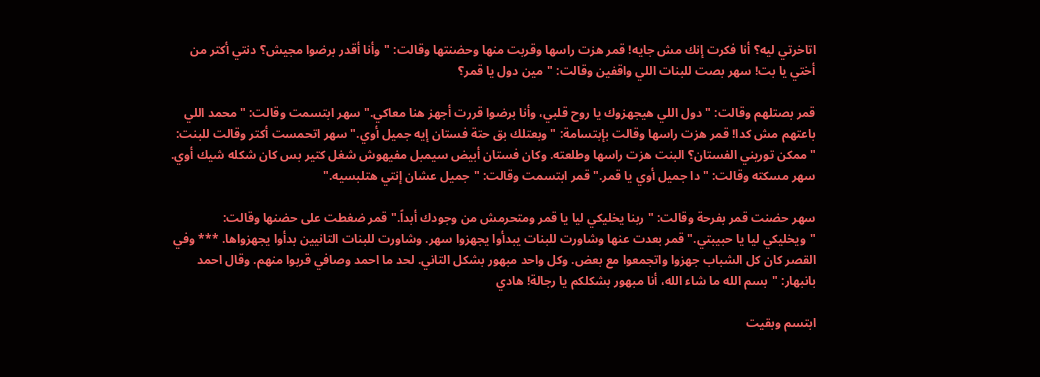اتاخرتي ليه؟ أنا فكرت إنك مش جايه! قمر هزت راسها وقربت منها وحضنتها وقالت: "وأنا أقدر برضوا مجيش؟ دنتي أكتر من أختي يا بت! سهر بصت للبنات اللي واقفين وقالت: "مين دول يا قمر؟

قمر بصتلهم وقالت: "دول اللي هيجهزوك يا روح قلبي، وأنا برضوا قررت أجهز هنا معاكي." سهر ابتسمت وقالت: "محمد اللي باعتهم مش كدا! قمر هزت راسها وقالت بإبتسامة: "وبعتلك بق حتة فستان إيه جميل أوي." سهر اتحمست أكتر وقالت للبنت: "ممكن توريني الفستان؟ البنت هزت راسها وطلعته. وكان فستان أبيض سيمبل مفيهوش شغل كتير بس كان شكله شيك أوي. سهر مسكته وقالت: "دا جميل أوي يا قمر." قمر ابتسمت وقالت: "جميل عشان إنتي هتلبسيه."

سهر حضنت قمر بفرحة وقالت: "ربنا يخليكي ليا يا قمر ومتحرمش من وجودك أبداً." قمر ضغطت على حضنها وقالت: "ويخليكي ليا يا حبيبتي." قمر بعدت عنها وشاورت للبنات يبدأوا يجهزوا سهر. وشاورت للبنات التانيين بدأوا يجهزواها. *** وفي القصر كان كل الشباب جهزوا واتجمعوا مع بعض. وكل واحد مبهور بشكل التاني. لحد ما احمد وصافي قربوا منهم. وقال احمد بانبهار: "بسم الله ما شاء الله، أنا مبهور بشكلكم يا رجالة! هادي

ابتسم وبقيت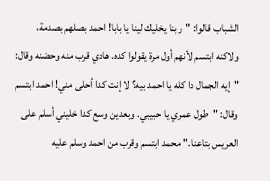الشباب قالوا: "ربنا يخليك لينا يا بابا! احمد بصلهم بصدمة، ولاكنه ابتسم لأنهم أول مرة يقولوا كده. هادي قرب منه وحضنه وقال: "إيه الجمال دا كله يا احمد بيه؟ لا إنت كدا أحلى مني! احمد ابتسم وقال: "طول عمري يا حبيبي. وبعدين وسع كدا خليني أسلم على العريس بتاعنا." محمد ابتسم وقرب من احمد وسلم عليه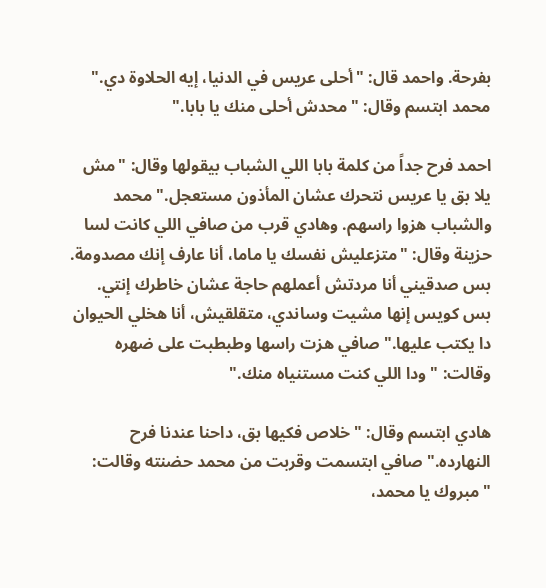بفرحة. واحمد قال: "أحلى عريس في الدنيا، إيه الحلاوة دي." محمد ابتسم وقال: "محدش أحلى منك يا بابا."

احمد فرح جداً من كلمة بابا اللي الشباب بيقولها وقال: "مش يلا بق يا عريس نتحرك عشان المأذون مستعجل." محمد والشباب هزوا راسهم. وهادي قرب من صافي اللي كانت لسا حزينة وقال: "متزعليش نفسك يا ماما، أنا عارف إنك مصدومة. بس صدقيني أنا مردتش أعملهم حاجة عشان خاطرك إنتي. بس كويس إنها مشيت وساندي، متقلقيش، أنا هخلي الحيوان دا يكتب عليها." صافي هزت راسها وطبطبت على ضهره وقالت: "ودا اللي كنت مستنياه منك."

هادي ابتسم وقال: "خلاص فكيها بق، داحنا عندنا فرح النهارده." صافي ابتسمت وقربت من محمد حضنته وقالت: "مبروك يا محمد،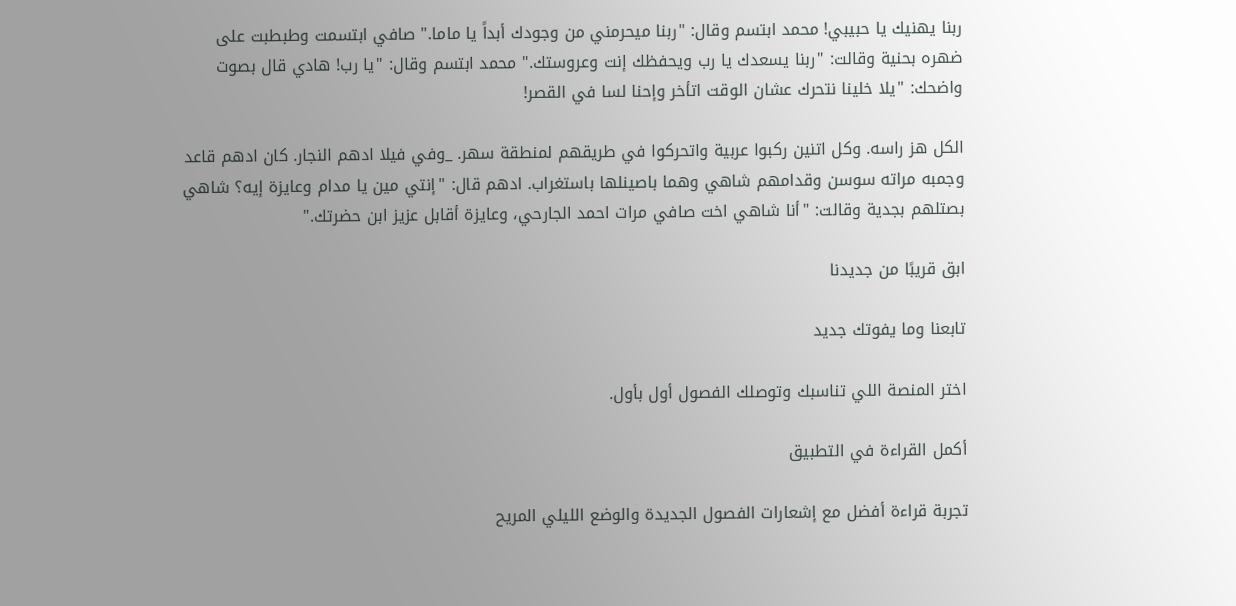ربنا يهنيك يا حبيبي! محمد ابتسم وقال: "ربنا ميحرمني من وجودك أبداً يا ماما." صافي ابتسمت وطبطبت على ضهره بحنية وقالت: "ربنا يسعدك يا رب ويحفظك إنت وعروستك." محمد ابتسم وقال: "يا رب! هادي قال بصوت واضحك: "يلا خلينا نتحرك عشان الوقت اتأخر وإحنا لسا في القصر!

الكل هز راسه. وكل اتنين ركبوا عربية واتحركوا في طريقهم لمنطقة سهر. _وفي فيلا ادهم النجار. كان ادهم قاعد وجمبه مراته سوسن وقدامهم شاهي وهما باصينلها باستغراب. ادهم قال: "إنتي مين يا مدام وعايزة إيه؟ شاهي بصتلهم بجدية وقالت: "أنا شاهي اخت صافي مرات احمد الجارحي، وعايزة أقابل عزيز ابن حضرتك."

ابق قريبًا من جديدنا

تابعنا وما يفوتك جديد

اختر المنصة اللي تناسبك وتوصلك الفصول أول بأول.

أكمل القراءة في التطبيق

تجربة قراءة أفضل مع إشعارات الفصول الجديدة والوضع الليلي المريح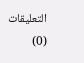التعليقات (0)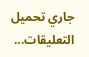جاري تحميل التعليقات...